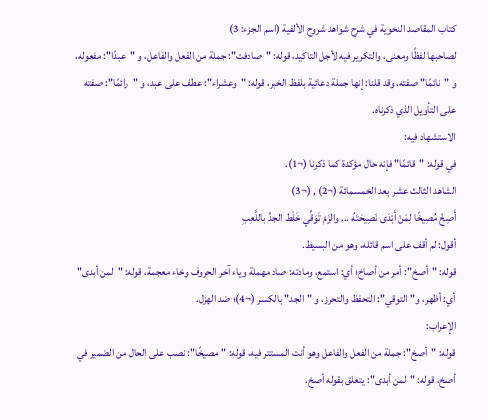كتاب المقاصد النحوية في شرح شواهد شروح الألفية (اسم الجزء: 3)
لصاحبها لفظًا ومعنى، والتكرير فيه لأجل التاكيد، قوله: "صادفت": جملة من الفعل والفاعل، و "عبدًا": مفعوله، و "نائمًا" صفته، وقد قلنا: إنها جملة دعائية بلفظ الخبر، قوله: "وعشراء": عطف على عبد، و "رائمًا": صفته على التأويل الذي ذكرناه.
الاستشهاد فيه:
في قوله: "قائمًا" فإنه حال مؤكدة كما ذكرنا (¬1).
الشاهد الثالث عشر بعد الخمسمائة (¬2) , (¬3)
أَصِخْ مُصِيخًا لِمَنْ أَبْدَى نَصِيحَتَهُ ... والزَمْ تَوَقِّي خَلْط الجدِّ باللَّعِبِ
أقول: لم أقف على اسم قائله، وهو من البسيط.
قوله: "أصخ": أمر من أصاخ؛ أي: استمع، ومادته: صاد مهملة وياء آخر الحروف وخاء معجمة، قوله: "لمن أبدى" أي: أظهر، و"التوقي": التحفظ والتحرز، و "الجد" بالكسر (¬4)؛ ضد الهزل.
الإعراب:
قوله: "أصخ": جملة من الفعل والفاعل وهو أنت المستتر فيه، قوله: "مصيخًا": نصب على الحال من الضمير في أصخ، قوله: "لمن أبدى": يتعلق بقوله أصخ.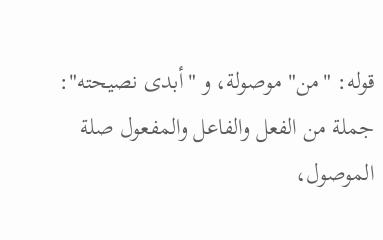قوله: "من" موصولة، و "أبدى نصيحته": جملة من الفعل والفاعل والمفعول صلة الموصول،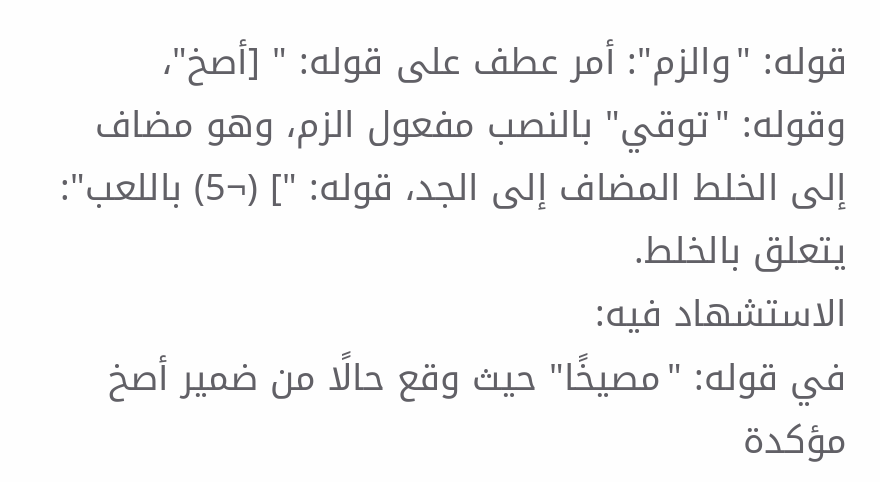قوله: "والزم": أمر عطف على قوله: " [أصخ"، وقوله: "توقي" بالنصب مفعول الزم، وهو مضاف إلى الخلط المضاف إلى الجد، قوله: "] (¬5) باللعب": يتعلق بالخلط.
الاستشهاد فيه:
في قوله: "مصيخًا" حيث وقع حالًا من ضمير أصخ مؤكدة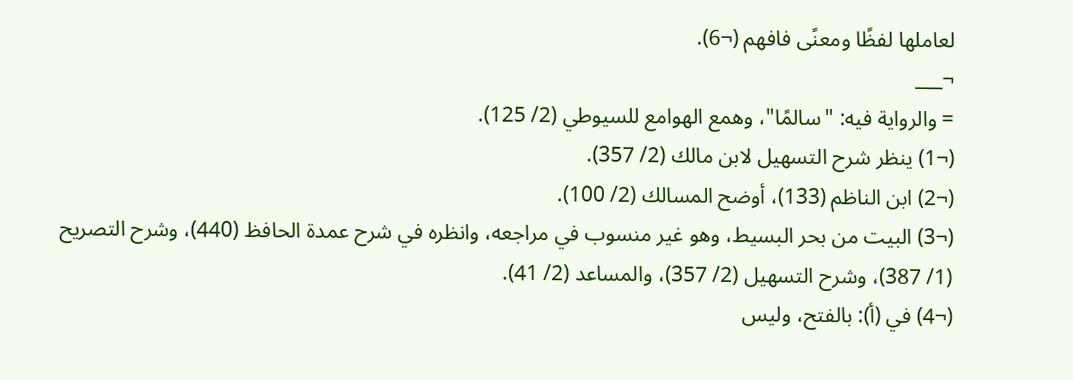لعاملها لفظًا ومعنًى فافهم (¬6).
¬___
= والرواية فيه: "سالمًا"، وهمع الهوامع للسيوطي (2/ 125).
(¬1) ينظر شرح التسهيل لابن مالك (2/ 357).
(¬2) ابن الناظم (133)، أوضح المسالك (2/ 100).
(¬3) البيت من بحر البسيط، وهو غير منسوب في مراجعه، وانظره في شرح عمدة الحافظ (440)، وشرح التصريح (1/ 387)، وشرح التسهيل (2/ 357)، والمساعد (2/ 41).
(¬4) في (أ): بالفتح، وليس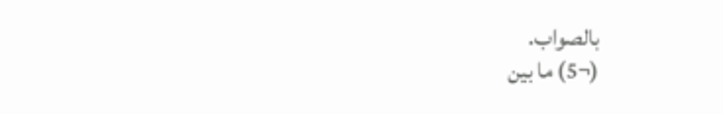بالصواب.
(¬5) ما بين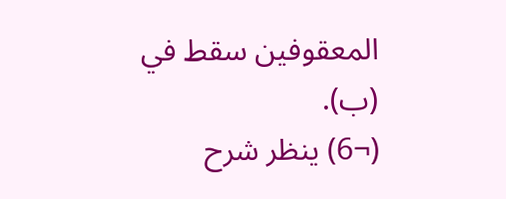المعقوفين سقط في (ب).
(¬6) ينظر شرح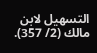التسهيل لابن مالك (2/ 357).